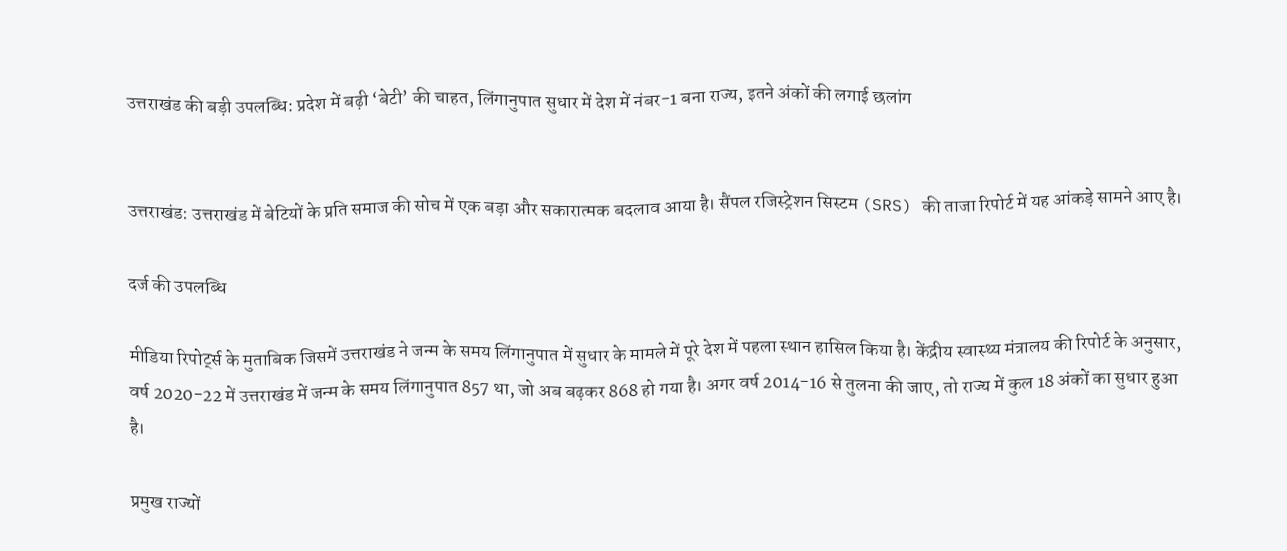उत्तराखंड की बड़ी उपलब्धि: प्रदेश में बढ़ी ‘बेटी’ की चाहत, लिंगानुपात सुधार में देश में नंबर-1 बना राज्य, इतने अंकों की लगाई छलांग


उत्तराखंड: उत्तराखंड में बेटियों के प्रति समाज की सोच में एक बड़ा और सकारात्मक बदलाव आया है। सैंपल रजिस्ट्रेशन सिस्टम (SRS) की ताजा रिपोर्ट में यह आंकड़े सामने आए है।

दर्ज की उपलब्धि

मीडिया रिपोर्ट्स के मुताबिक जिसमें उत्तराखंड ने जन्म के समय लिंगानुपात में सुधार के मामले में पूरे देश में पहला स्थान हासिल किया है। केंद्रीय स्वास्थ्य मंत्रालय की रिपोर्ट के अनुसार, वर्ष 2020-22 में उत्तराखंड में जन्म के समय लिंगानुपात 857 था, जो अब बढ़कर 868 हो गया है। अगर वर्ष 2014-16 से तुलना की जाए, तो राज्य में कुल 18 अंकों का सुधार हुआ है।

प्रमुख राज्यों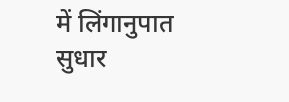में लिंगानुपात सुधार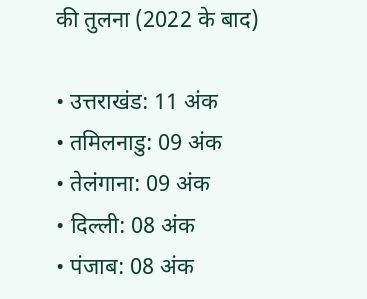की तुलना (2022 के बाद)

• उत्तराखंड: 11 अंक
• तमिलनाडु: 09 अंक
• तेलंगाना: 09 अंक
• दिल्ली: 08 अंक
• पंजाब: 08 अंक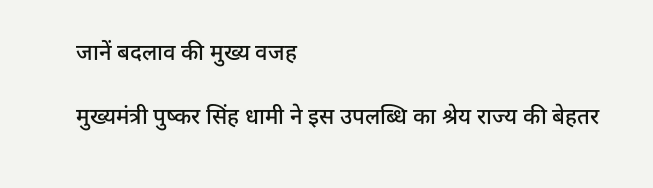जानें बदलाव की मुख्य वजह

मुख्यमंत्री पुष्कर सिंह धामी ने इस उपलब्धि का श्रेय राज्य की बेहतर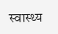स्वास्थ्य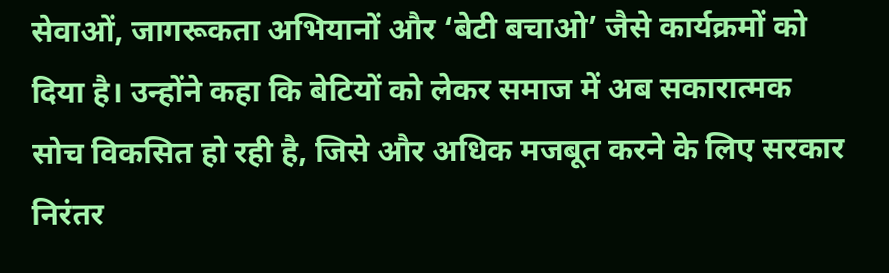सेवाओं, जागरूकता अभियानों और ‘बेटी बचाओ’ जैसे कार्यक्रमों को दिया है। उन्होंने कहा कि बेटियों को लेकर समाज में अब सकारात्मक सोच विकसित हो रही है, जिसे और अधिक मजबूत करने के लिए सरकार निरंतर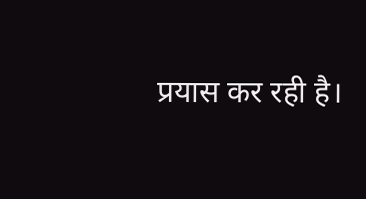प्रयास कर रही है।